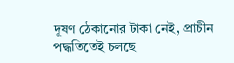দূষণ ঠেকানোর টাকা নেই, প্রাচীন পদ্ধতিতেই চলছে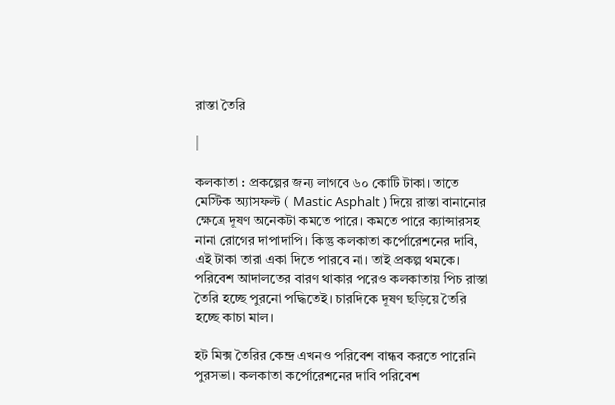রাস্তা তৈরি

|

কলকাতা : প্রকল্পের জন্য লাগবে ৬০ কোটি টাকা। তাতে মেস্টিক অ্যাসফল্ট ( Mastic Asphalt ) দিয়ে রাস্তা বানানোর ক্ষেত্রে দূষণ অনেকটা কমতে পারে। কমতে পারে ক্যান্সারসহ নানা রোগের দাপাদাপি। কিন্তু কলকাতা কর্পোরেশনের দাবি, এই টাকা তারা একা দিতে পারবে না। তাই প্রকল্প থমকে। পরিবেশ আদালতের বারণ থাকার পরেও কলকাতায় পিচ রাস্তা তৈরি হচ্ছে পুরনো পদ্ধিতেই। চারদিকে দূষণ ছড়িয়ে তৈরি হচ্ছে কাচা মাল।

হট মিক্স তৈরির কেন্দ্র এখনও পরিবেশ বান্ধব করতে পারেনি পুরসভা। কলকাতা কর্পোরেশনের দাবি পরিবেশ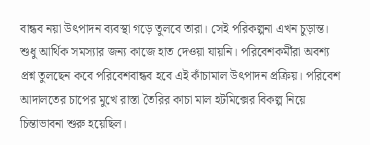বান্ধব নয়া উৎপাদন ব্যবস্থা গড়ে তুলবে তারা। সেই পরিকল্পনা এখন চুড়ান্ত। শুধু আর্থিক সমস্যার জন্য কাজে হাত দেওয়া যায়নি। পরিবেশকর্মীরা অবশ্য প্রশ্ন তুলছেন কবে পরিবেশবান্ধব হবে এই কাঁচামাল উৎপাদন প্রক্রিয়। পরিবেশ আদালতের চাপের মুখে রাস্তা তৈরির কাচা মাল হটমিক্সের বিকল্প নিয়ে চিন্তাভাবনা শুরু হয়েছিল।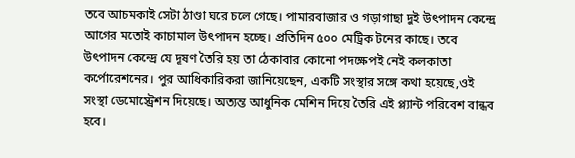তবে আচমকাই সেটা ঠাণ্ডা ঘরে চলে গেছে। পামারবাজার ও গড়াগাছা দুই উৎপাদন কেন্দ্রে আগের মতোই কাচামাল উৎপাদন হচ্ছে। প্রতিদিন ৫০০ মেট্রিক টনের কাছে। তবে উৎপাদন কেন্দ্রে যে দূষণ তৈরি হয় তা ঠেকাবার কোনো পদক্ষেপই নেই কলকাতা কর্পোরেশনের। পুর আধিকারিকরা জানিয়েছেন, একটি সংস্থার সঙ্গে কথা হয়েছে,ওই সংস্থা ডেমোস্ট্রেশন দিয়েছে। অত্যন্ত আধুনিক মেশিন দিয়ে তৈরি এই প্ল্যান্ট পরিবেশ বান্ধব হবে।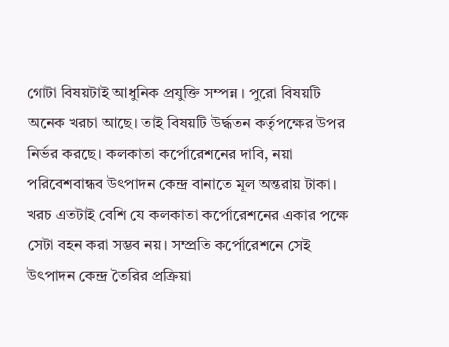গোটা বিষয়টাই আধুনিক প্রযুক্তি সম্পন্ন । পুরো বিষয়টি অনেক খরচা আছে। তাই বিষয়টি উর্দ্ধতন কর্তৃপক্ষের উপর নির্ভর করছে। কলকাতা কর্পোরেশনের দাবি, নয়া পরিবেশবান্ধব উৎপাদন কেন্দ্র বানাতে মূল অন্তরায় টাকা। খরচ এতটাই বেশি যে কলকাতা কর্পোরেশনের একার পক্ষে সেটা বহন করা সম্ভব নয়। সম্প্রতি কর্পোরেশনে সেই উৎপাদন কেন্দ্র তৈরির প্রক্রিয়া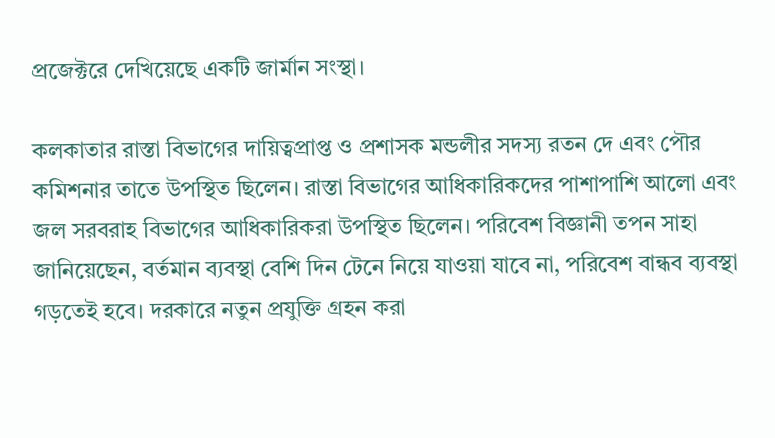প্রজেক্টরে দেখিয়েছে একটি জার্মান সংস্থা।

কলকাতার রাস্তা বিভাগের দায়িত্বপ্রাপ্ত ও প্রশাসক মন্ডলীর সদস্য রতন দে এবং পৌর কমিশনার তাতে উপস্থিত ছিলেন। রাস্তা বিভাগের আধিকারিকদের পাশাপাশি আলো এবং জল সরবরাহ বিভাগের আধিকারিকরা উপস্থিত ছিলেন। পরিবেশ বিজ্ঞানী তপন সাহা জানিয়েছেন, বর্তমান ব্যবস্থা বেশি দিন টেনে নিয়ে যাওয়া যাবে না, পরিবেশ বান্ধব ব্যবস্থা গড়তেই হবে। দরকারে নতুন প্রযুক্তি গ্রহন করা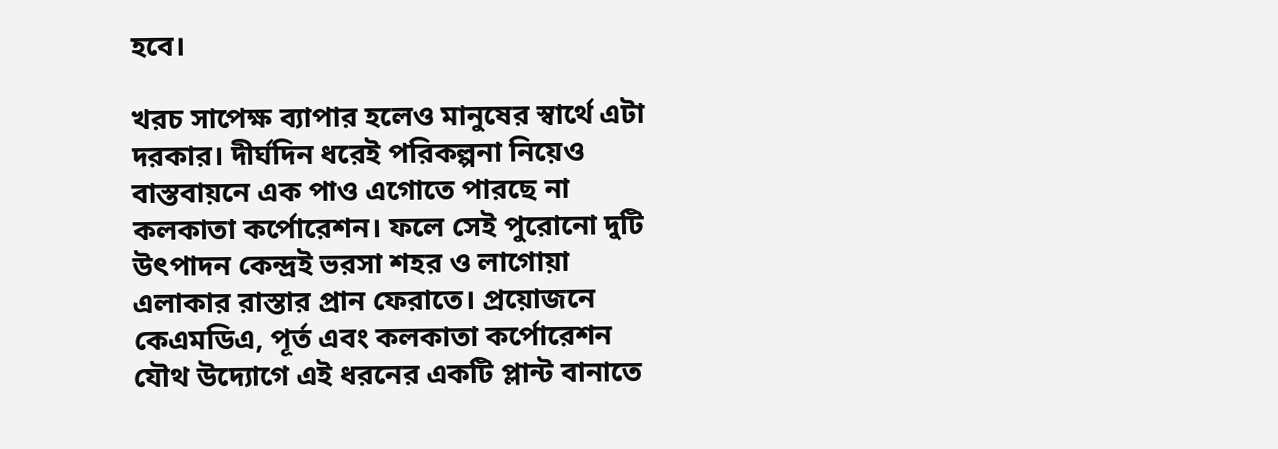হবে।

খরচ সাপেক্ষ ব্যাপার হলেও মানুষের স্বার্থে এটা দরকার। দীর্ঘদিন ধরেই পরিকল্পনা নিয়েও বাস্তবায়নে এক পাও এগোতে পারছে না কলকাতা কর্পোরেশন। ফলে সেই পুরোনো দুটি উৎপাদন কেন্দ্রই ভরসা শহর ও লাগোয়া এলাকার রাস্তার প্রান ফেরাতে। প্রয়োজনে কেএমডিএ, পূর্ত এবং কলকাতা কর্পোরেশন যৌথ উদ্যোগে এই ধরনের একটি প্লান্ট বানাতে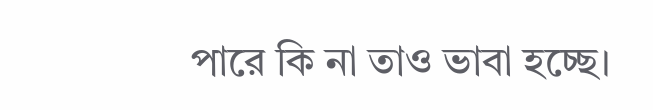পারে কি না তাও ভাবা হচ্ছে।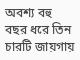অবশ্য বহু বছর ধরে তিন চারটি জায়গায়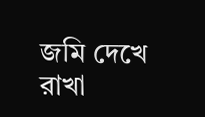জমি দেখে রাখা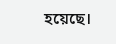হয়েছে।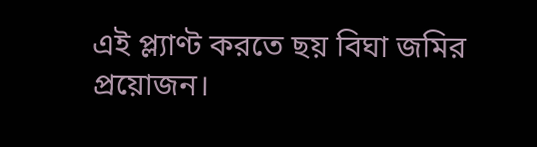এই প্ল্যাণ্ট করতে ছয় বিঘা জমির প্রয়োজন।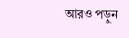আরও পড়ুন